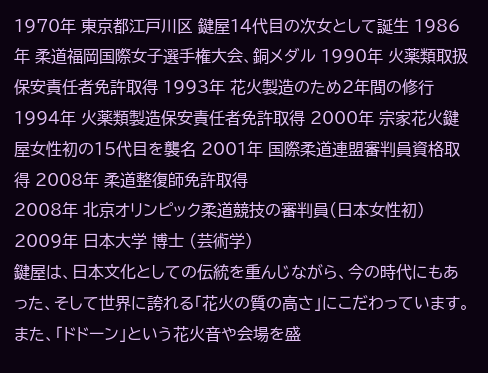1970年 東京都江戸川区 鍵屋14代目の次女として誕生 1986年 柔道福岡国際女子選手権大会、銅メダル 1990年 火薬類取扱保安責任者免許取得 1993年 花火製造のため2年間の修行 1994年 火薬類製造保安責任者免許取得 2000年 宗家花火鍵屋女性初の15代目を襲名 2001年 国際柔道連盟審判員資格取得 2008年 柔道整復師免許取得
2008年 北京オリンピック柔道競技の審判員(日本女性初)
2009年 日本大学 博士 (芸術学)
鍵屋は、日本文化としての伝統を重んじながら、今の時代にもあった、そして世界に誇れる「花火の質の高さ」にこだわっています。また、「ドドーン」という花火音や会場を盛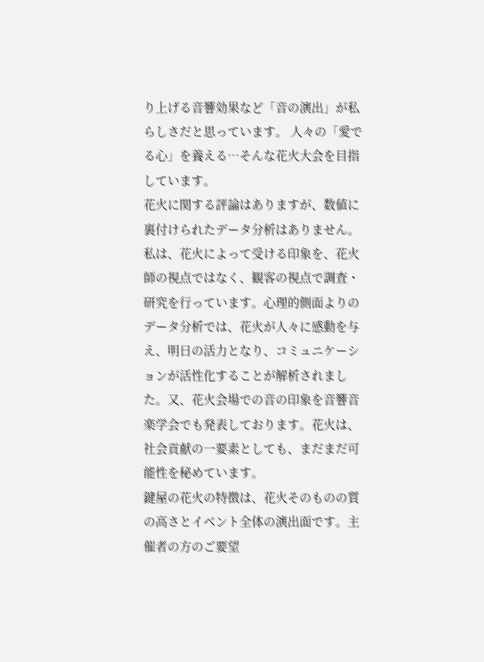り上げる音響効果など「音の演出」が私らしさだと思っています。 人々の「愛でる心」を養える…そんな花火大会を目指しています。
花火に関する評論はありますが、数値に裏付けられたデータ分析はありません。私は、花火によって受ける印象を、花火師の視点ではなく、観客の視点で調査・研究を行っています。心理的側面よりのデータ分析では、花火が人々に感動を与え、明日の活力となり、コミュニケーションが活性化することが解析されました。又、花火会場での音の印象を音響音楽学会でも発表しております。花火は、社会貢献の一要素としても、まだまだ可能性を秘めています。
鍵屋の花火の特徴は、花火そのものの質の高さとイベント全体の演出面です。主催者の方のご要望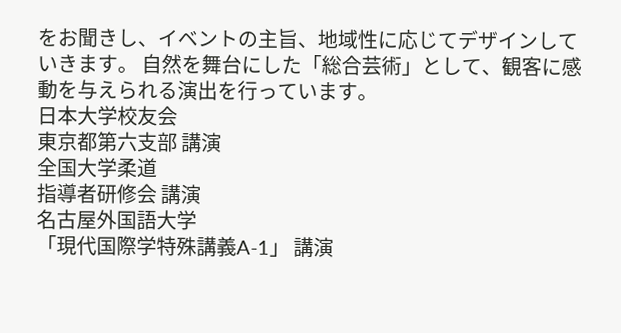をお聞きし、イベントの主旨、地域性に応じてデザインしていきます。 自然を舞台にした「総合芸術」として、観客に感動を与えられる演出を行っています。
日本大学校友会
東京都第六支部 講演
全国大学柔道
指導者研修会 講演
名古屋外国語大学
「現代国際学特殊講義A-1」 講演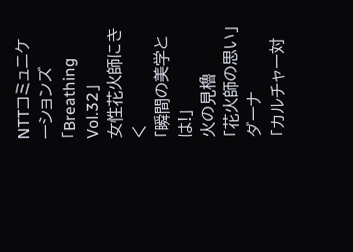NTTコミュニケーションズ
「Breathing Vol.32」
女性花火師にきく
「瞬間の美学とは!」
火の見櫓
「花火師の思い」
ダーナ
「カルチャー対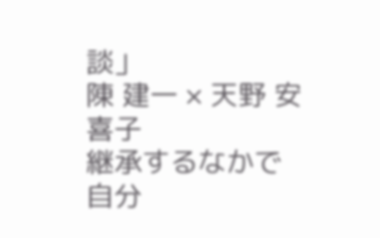談」
陳 建一 × 天野 安喜子
継承するなかで自分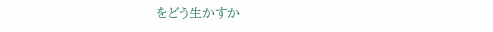をどう生かすか